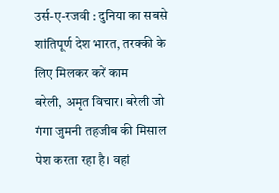उर्स-ए-रजवी : दुनिया का सबसे शांतिपूर्ण देश भारत, तरक्की के लिए मिलकर करें काम
बरेली, अमृत विचार। बरेली जो गंगा जुमनी तहजीब की मिसाल पेश करता रहा है। वहां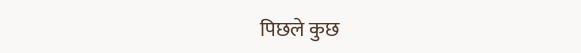पिछले कुछ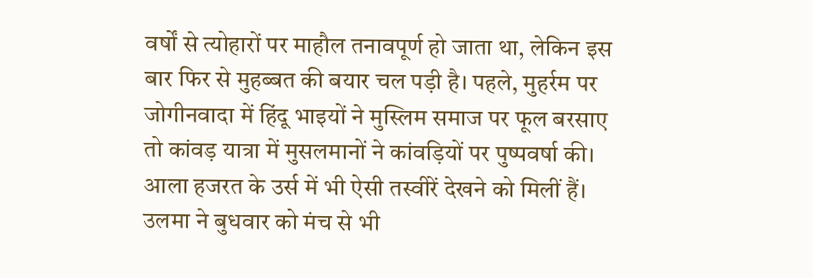वर्षों से त्योहारों पर माहौल तनावपूर्ण हो जाता था, लेकिन इस बार फिर से मुहब्बत की बयार चल पड़ी है। पहले, मुहर्रम पर जोगीनवादा में हिंदू भाइयों ने मुस्लिम समाज पर फूल बरसाए तो कांवड़ यात्रा में मुसलमानों ने कांवड़ियों पर पुष्पवर्षा की। आला हजरत के उर्स में भी ऐसी तस्वीरें देखने को मिलीं हैं। उलमा ने बुधवार को मंच से भी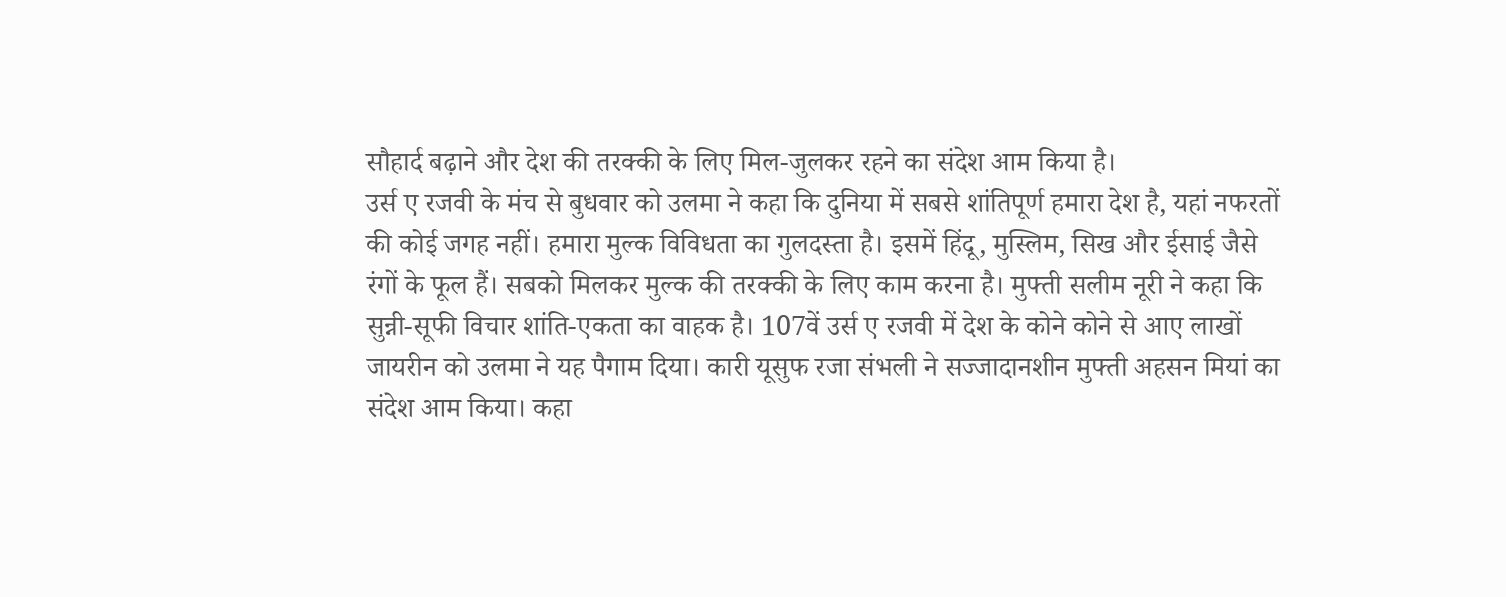सौहार्द बढ़ाने और देश की तरक्की के लिए मिल-जुलकर रहने का संदेश आम किया है।
उर्स ए रजवी के मंच से बुधवार को उलमा ने कहा कि दुनिया में सबसे शांतिपूर्ण हमारा देश है, यहां नफरतों की कोई जगह नहीं। हमारा मुल्क विविधता का गुलदस्ता है। इसमें हिंदू, मुस्लिम, सिख और ईसाई जैसे रंगों के फूल हैं। सबको मिलकर मुल्क की तरक्की के लिए काम करना है। मुफ्ती सलीम नूरी ने कहा कि सुन्नी-सूफी विचार शांति-एकता का वाहक है। 107वें उर्स ए रजवी में देश के कोने कोने से आए लाखों जायरीन को उलमा ने यह पैगाम दिया। कारी यूसुफ रजा संभली ने सज्जादानशीन मुफ्ती अहसन मियां का संदेश आम किया। कहा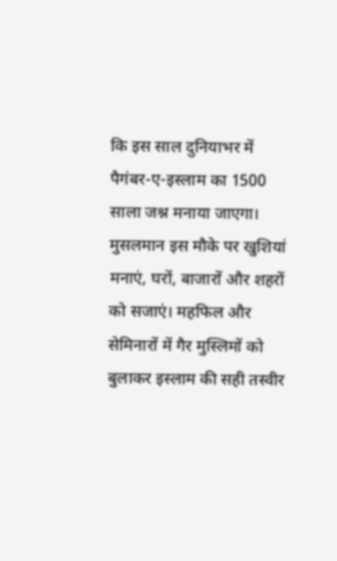कि इस साल दुनियाभर में पैगंबर-ए-इस्लाम का 1500 साला जश्न मनाया जाएगा। मुसलमान इस मौके पर खुशियां मनाएं, घरों, बाजारों और शहरों को सजाएं। महफिल और सेमिनारों में गैर मुस्लिमों को बुलाकर इस्लाम की सही तस्वीर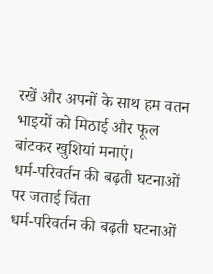रखें और अपनों के साथ हम वतन भाइयों को मिठाई और फूल बांटकर खुशियां मनाएं।
धर्म-परिवर्तन की बढ़ती घटनाओं पर जताई चिंता
धर्म-परिवर्तन की बढ़ती घटनाओं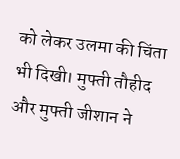को लेकर उलमा की चिंता भी दिखी। मुफ्ती तौहीद और मुफ्ती जीशान ने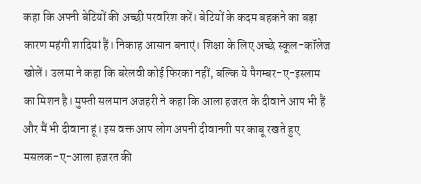कहा कि अपनी बेटियों की अच्छी परवरिश करें। बेटियों के कदम बहकने का बड़ा कारण महंगी शादियां हैं। निकाह आसान बनाएं। शिक्षा के लिए अच्छे स्कूल-कॉलेज खोलें। उलमा ने कहा कि बरेलवी कोई फिरका नहीं, बल्कि ये पैगम्बर-ए-इस्लाम का मिशन है। मुफ्ती सलमान अजहरी ने कहा कि आला हजरत के दीवाने आप भी हैं और मैं भी दीवाना हूं। इस वक्त आप लोग अपनी दीवानगी पर काबू रखते हुए मसलक-ए-आला हजरत की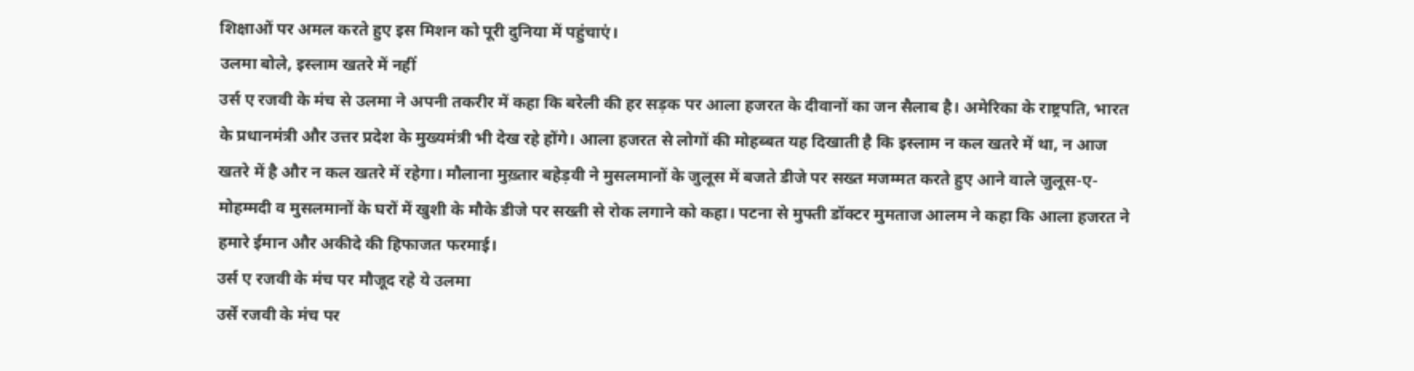शिक्षाओं पर अमल करते हुए इस मिशन को पूरी दुनिया में पहुंचाएं।
उलमा बोले, इस्लाम खतरे में नहीं
उर्स ए रजवी के मंच से उलमा ने अपनी तकरीर में कहा कि बरेली की हर सड़क पर आला हजरत के दीवानों का जन सैलाब है। अमेरिका के राष्ट्रपति, भारत के प्रधानमंत्री और उत्तर प्रदेश के मुख्यमंत्री भी देख रहे होंगे। आला हजरत से लोगों की मोहब्बत यह दिखाती है कि इस्लाम न कल खतरे में था, न आज खतरे में है और न कल खतरे में रहेगा। मौलाना मुख़्तार बहेड़वी ने मुसलमानों के जुलूस में बजते डीजे पर सख्त मजम्मत करते हुए आने वाले जुलूस-ए-मोहम्मदी व मुसलमानों के घरों में खुशी के मौके डीजे पर सख्ती से रोक लगाने को कहा। पटना से मुफ्ती डॉक्टर मुमताज आलम ने कहा कि आला हजरत ने हमारे ईमान और अकीदे की हिफाजत फरमाई।
उर्स ए रजवी के मंच पर मौजूद रहे ये उलमा
उर्से रजवी के मंच पर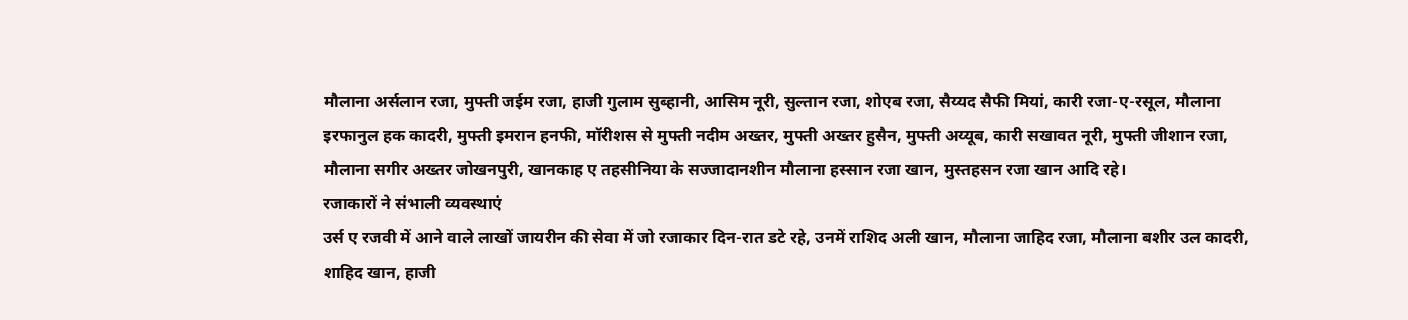मौलाना अर्सलान रजा, मुफ्ती जईम रजा, हाजी गुलाम सुब्हानी, आसिम नूरी, सुल्तान रजा, शोएब रजा, सैय्यद सैफी मियां, कारी रजा-ए-रसूल, मौलाना इरफानुल हक कादरी, मुफ्ती इमरान हनफी, मॉरीशस से मुफ्ती नदीम अख्तर, मुफ्ती अख्तर हुसैन, मुफ्ती अय्यूब, कारी सखावत नूरी, मुफ्ती जीशान रजा, मौलाना सगीर अख्तर जोखनपुरी, खानकाह ए तहसीनिया के सज्जादानशीन मौलाना हस्सान रजा खान, मुस्तहसन रजा खान आदि रहे।
रजाकारों ने संभाली व्यवस्थाएं
उर्स ए रजवी में आने वाले लाखों जायरीन की सेवा में जो रजाकार दिन-रात डटे रहे, उनमें राशिद अली खान, मौलाना जाहिद रजा, मौलाना बशीर उल कादरी, शाहिद खान, हाजी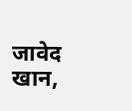जावेद खान,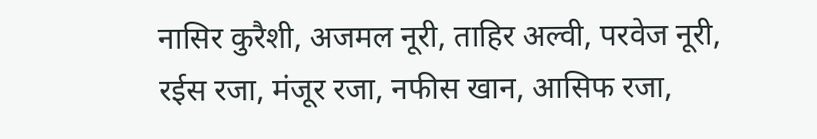नासिर कुरैशी, अजमल नूरी, ताहिर अल्वी, परवेज नूरी, रईस रजा, मंजूर रजा, नफीस खान, आसिफ रजा,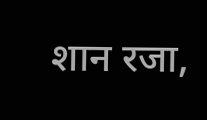शान रजा,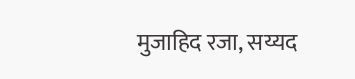मुजाहिद रजा, सय्यद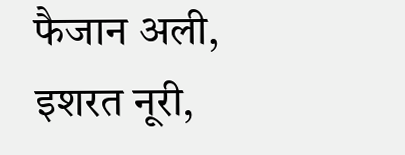फैजान अली, इशरत नूरी,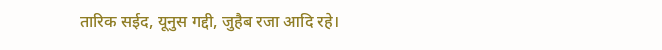तारिक सईद, यूनुस गद्दी, जुहैब रजा आदि रहे।